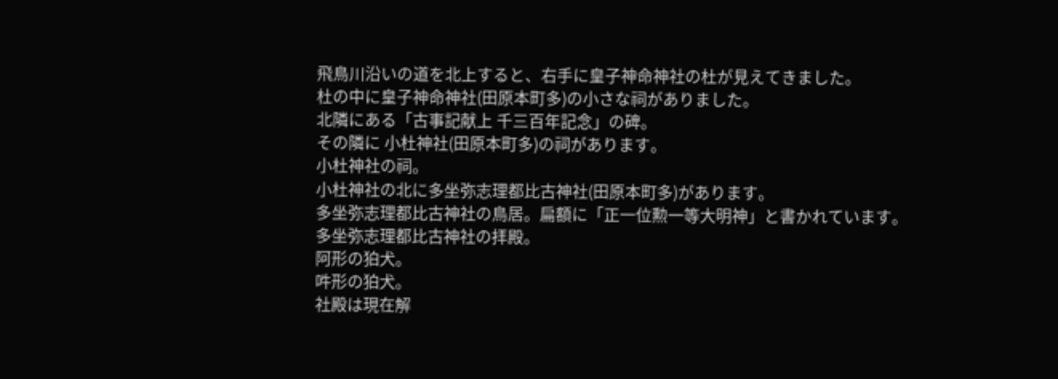飛鳥川沿いの道を北上すると、右手に皇子神命神社の杜が見えてきました。
杜の中に皇子神命神社(田原本町多)の小さな祠がありました。
北隣にある「古事記献上 千三百年記念」の碑。
その隣に 小杜神社(田原本町多)の祠があります。
小杜神社の祠。
小杜神社の北に多坐弥志理都比古神社(田原本町多)があります。
多坐弥志理都比古神社の鳥居。扁額に「正一位勲一等大明神」と書かれています。
多坐弥志理都比古神社の拝殿。
阿形の狛犬。
吽形の狛犬。
社殿は現在解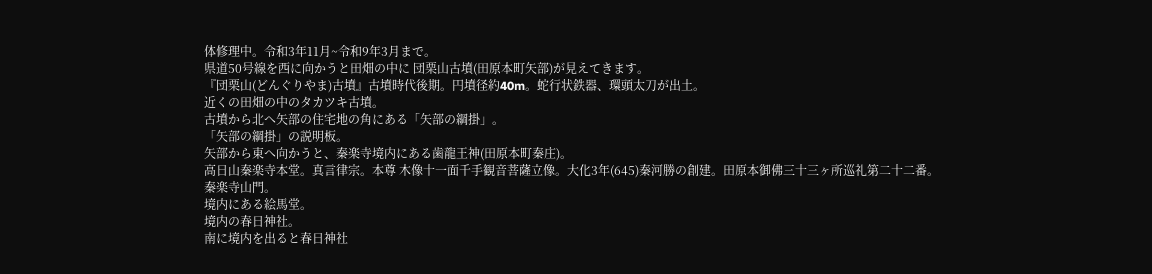体修理中。令和3年11月~令和9年3月まで。
県道50号線を西に向かうと田畑の中に 団栗山古墳(田原本町矢部)が見えてきます。
『団栗山(どんぐりやま)古墳』古墳時代後期。円墳径約40m。蛇行状鉄器、環頭太刀が出土。
近くの田畑の中のタカツキ古墳。
古墳から北へ矢部の住宅地の角にある「矢部の綱掛」。
「矢部の綱掛」の説明板。
矢部から東へ向かうと、秦楽寺境内にある歯龍王神(田原本町秦庄)。
高日山秦楽寺本堂。真言律宗。本尊 木像十一面千手観音菩薩立像。大化3年(645)秦河勝の創建。田原本御佛三十三ヶ所巡礼第二十二番。
秦楽寺山門。
境内にある絵馬堂。
境内の春日神社。
南に境内を出ると春日神社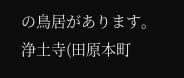の鳥居があります。
浄土寺(田原本町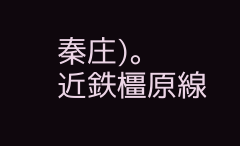秦庄)。
近鉄橿原線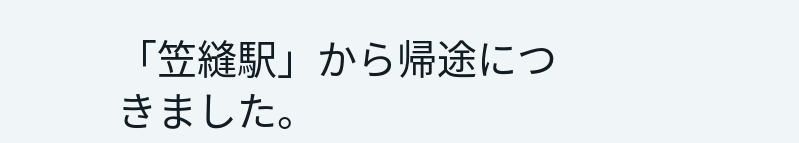「笠縫駅」から帰途につきました。